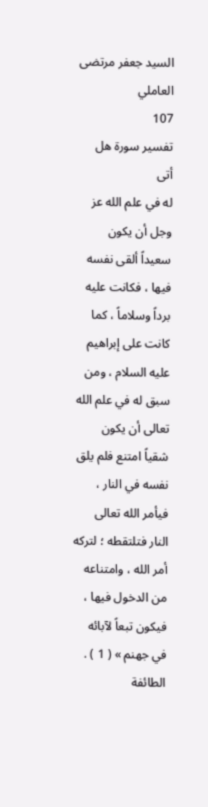السيد جعفر مرتضى العاملي
107
تفسير سورة هل أتى
له في علم الله عز وجل أن يكون سعيداً ألقى نفسه فيها ، فكانت عليه برداً وسلاماً ، كما كانت على إبراهيم عليه السلام ، ومن سبق له في علم الله تعالى أن يكون شقياً امتنع فلم يلق نفسه في النار ، فيأمر الله تعالى النار فتلتقطه ؛ لتركه أمر الله ، وامتناعه من الدخول فيها ، فيكون تبعاً لآبائه في جهنم » ( 1 ) . الطائفة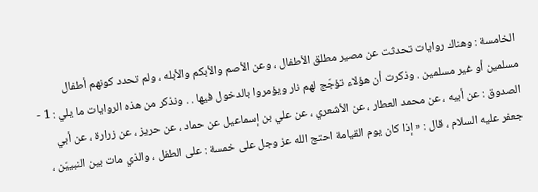الخامسة : وهناك روايات تحدثت عن مصير مطلق الأطفال ، وعن الأصم والأبكم والأبله ، ولم تحدد كونهم أطفال مسلمين أو غير مسلمين . وذكرت أن هؤلاء تؤجّج لهم نار ويؤمروا بالدخول فيها . . ونذكر من هذه الروايات ما يلي : 1 - الصدوق : عن أبيه ، عن محمد العطار ، عن الأشعري ، عن علي بن إسماعيل عن حماد ، عن حريز ، عن زرارة ، عن أبي جعفر عليه السلام ، قال : « إذا كان يوم القيامة احتج الله عز وجل على خمسة : على الطفل ، والذي مات بين النبييّن ،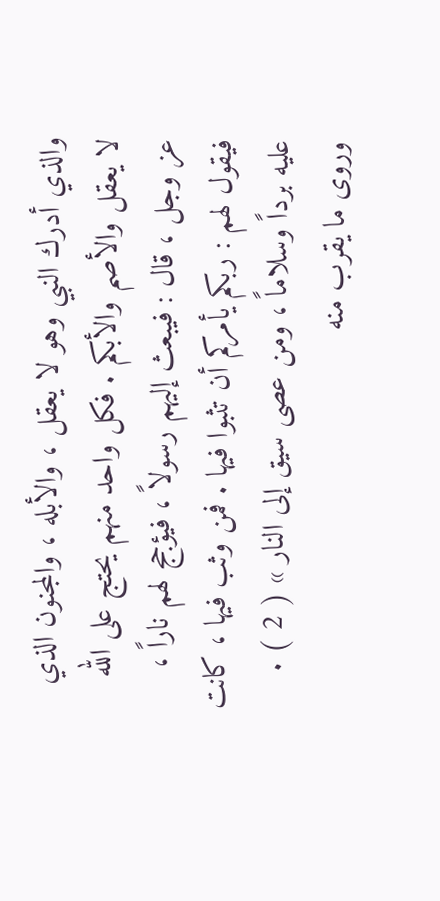والذي أدرك النبي وهو لا يعقل ، والأبله ، والمجنون الذي لا يعقل والأصم والأبكم . فكل واحد منهم يحتج على الله عز وجل ، قال : فيبعث إليهم رسولاً ، فيؤجج لهم ناراً ، فيقول لهم : ربكم يأمركم أن تثبوا فيها . فمن وثب فيها ، كانت عليه برداً وسلاماً ، ومن عصى سيق إلى النار » ( 2 ) . وروى ما يقرب منه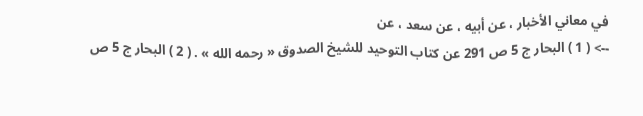في معاني الأخبار ، عن أبيه ، عن سعد ، عن
--> ( 1 ) البحار ج 5 ص 291 عن كتاب التوحيد للشيخ الصدوق « رحمه الله » . ( 2 ) البحار ج 5 ص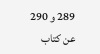289 و 290 عن كتاب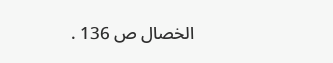الخصال ص 136 .